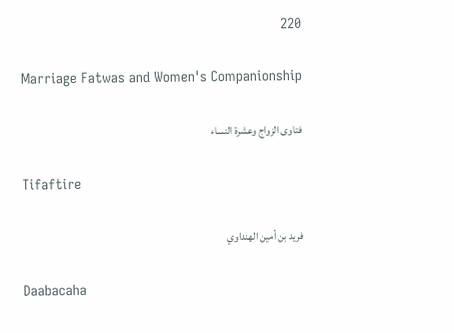220

Marriage Fatwas and Women's Companionship

فتاوى الزواج وعشرة النساء

Tifaftire

فريد بن أمين الهنداوي

Daabacaha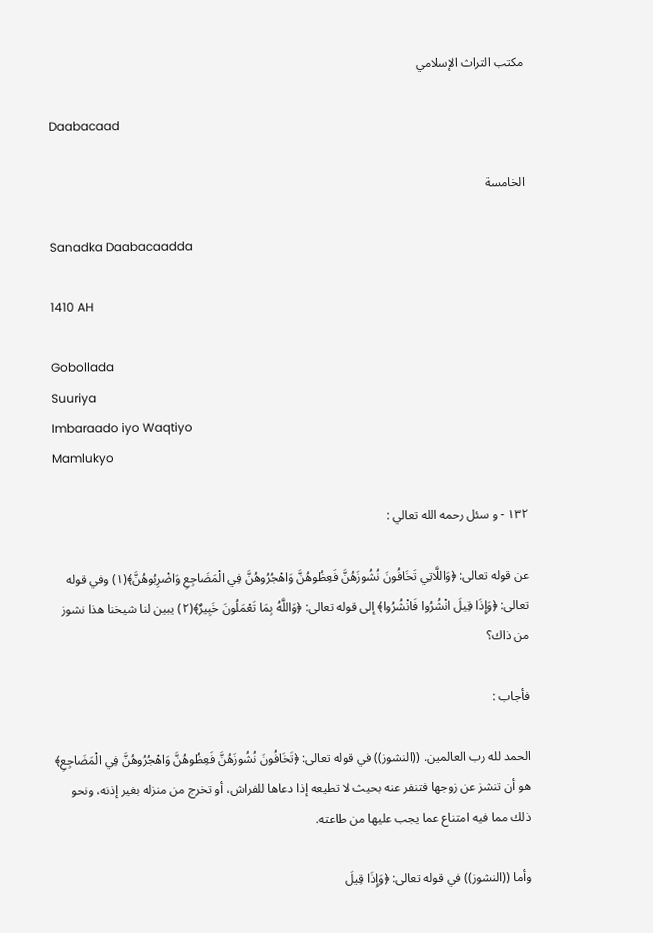مكتب التراث الإسلامي

Daabacaad

الخامسة

Sanadka Daabacaadda

1410 AH

Gobollada
Suuriya
Imbaraado iyo Waqtiyo
Mamlukyo

١٣٢ - و سئل رحمه الله تعالي :

عن قوله تعالى: ﴿وَاللَّاتِي تَخَافُونَ نُشُوزَهُنَّ فَعِظُوهُنَّ وَاهْجُرُوهُنَّ فِي الْمَضَاجِعِ وَاضْرِبُوهُنَّ﴾(١) وفي قوله تعالى: ﴿وَإِذَا قِيلَ انْشُرُوا فَانْشُرُوا﴾ إلى قوله تعالى: ﴿وَاللَّهُ بِمَا تَعْمَلُونَ خَبِيرٌ﴾(٢) يبين لنا شيخنا هذا نشوز من ذاك؟

فأجاب :

الحمد لله رب العالمين. ((النشوز)) في قوله تعالى: ﴿تَخَافُونَ نُشُوزَهُنَّ فَعِظُوهُنَّ وَاهْجُرُوهُنَّ فِي الْمَضَاجِعِ﴾ هو أن تنشز عن زوجها فتنفر عنه بحيث لا تطيعه إذا دعاها للفراش، أو تخرج من منزله بغير إذنه، ونحو ذلك مما فيه امتناع عما يجب عليها من طاعته.

وأما ((النشوز)) في قوله تعالى: ﴿وَإِذَا قِيلَ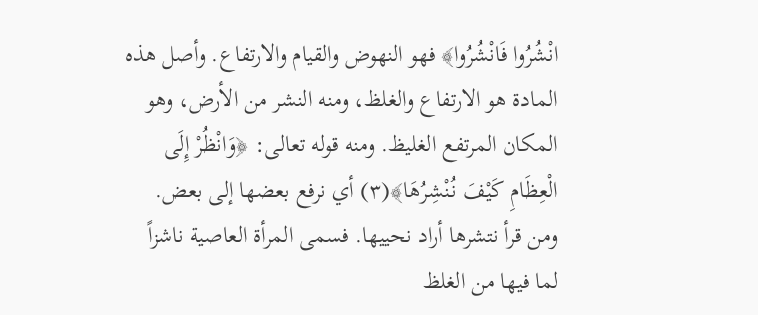انْشُرُوا فَانْشُرُوا﴾ فهو النهوض والقيام والارتفاع. وأصل هذه المادة هو الارتفاع والغلظ، ومنه النشر من الأرض، وهو المكان المرتفع الغليظ. ومنه قوله تعالى: ﴿وَانْظُرْ إِلَى الْعِظَامِ كَيْفَ نُنْشِرُهَا﴾(٣) أي نرفع بعضها إلى بعض. ومن قرأ نتشرها أراد نحييها. فسمى المرأة العاصية ناشزاً لما فيها من الغلظ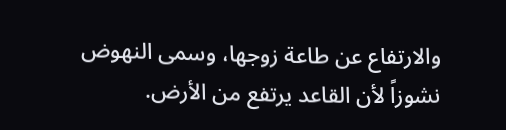والارتفاع عن طاعة زوجها، وسمى النهوض نشوزاً لأن القاعد يرتفع من الأرض.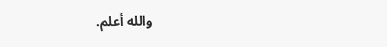والله أعلم.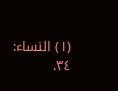(١) النساء: ٣٤.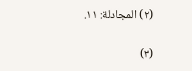(٢) المجادلة: ١١.

(٣)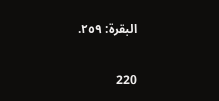البقرة: ٢٥٩.

220